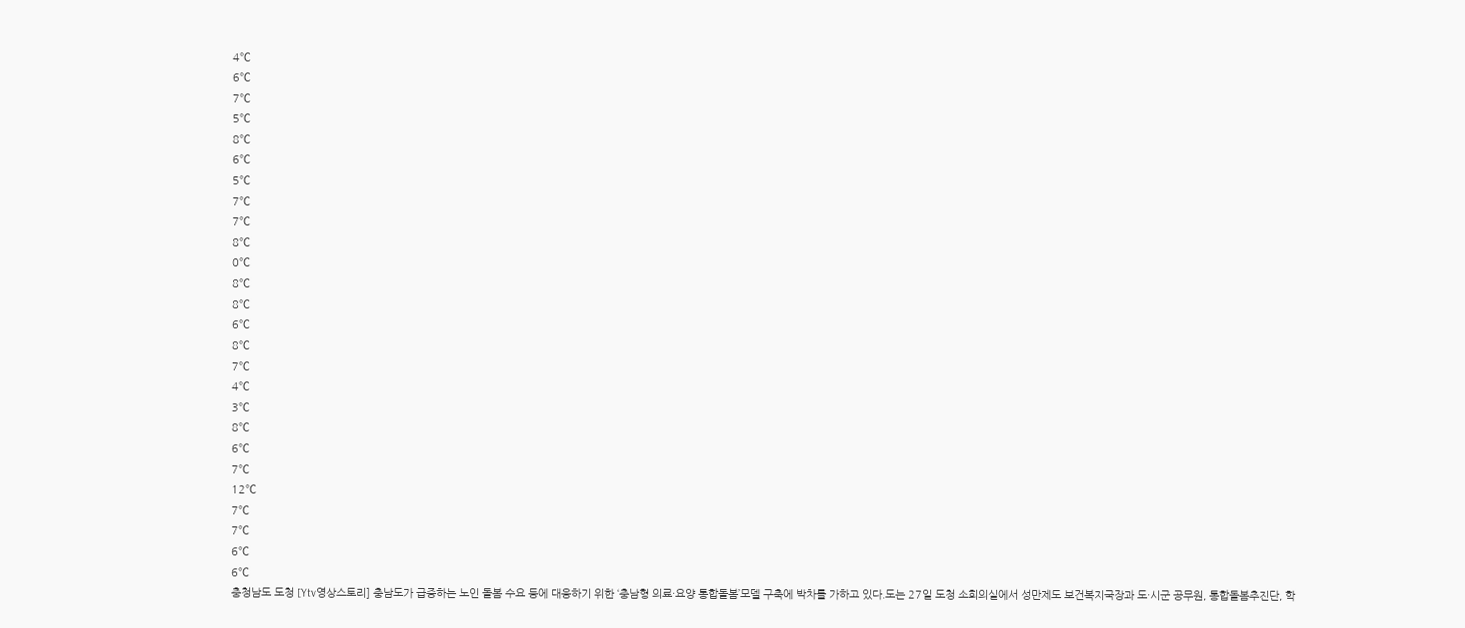4℃
6℃
7℃
5℃
8℃
6℃
5℃
7℃
7℃
8℃
0℃
8℃
8℃
6℃
8℃
7℃
4℃
3℃
8℃
6℃
7℃
12℃
7℃
7℃
6℃
6℃
충청남도 도청 [Ytv영상스토리] 충남도가 급증하는 노인 돌봄 수요 등에 대응하기 위한 ‘충남형 의료·요양 통합돌봄’모델 구축에 박차를 가하고 있다.도는 27일 도청 소회의실에서 성만제도 보건복지국장과 도·시군 공무원, 통합돌봄추진단, 학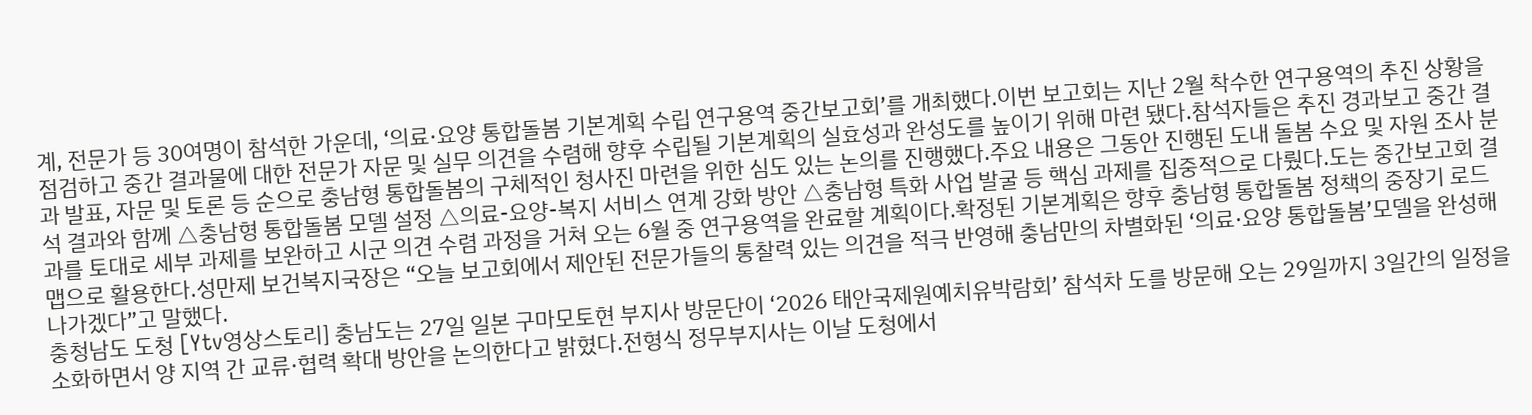계, 전문가 등 30여명이 참석한 가운데, ‘의료·요양 통합돌봄 기본계획 수립 연구용역 중간보고회’를 개최했다.이번 보고회는 지난 2월 착수한 연구용역의 추진 상황을 점검하고 중간 결과물에 대한 전문가 자문 및 실무 의견을 수렴해 향후 수립될 기본계획의 실효성과 완성도를 높이기 위해 마련 됐다.참석자들은 추진 경과보고 중간 결과 발표, 자문 및 토론 등 순으로 충남형 통합돌봄의 구체적인 청사진 마련을 위한 심도 있는 논의를 진행했다.주요 내용은 그동안 진행된 도내 돌봄 수요 및 자원 조사 분석 결과와 함께 △충남형 통합돌봄 모델 설정 △의료-요양-복지 서비스 연계 강화 방안 △충남형 특화 사업 발굴 등 핵심 과제를 집중적으로 다뤘다.도는 중간보고회 결과를 토대로 세부 과제를 보완하고 시군 의견 수렴 과정을 거쳐 오는 6월 중 연구용역을 완료할 계획이다.확정된 기본계획은 향후 충남형 통합돌봄 정책의 중장기 로드맵으로 활용한다.성만제 보건복지국장은 “오늘 보고회에서 제안된 전문가들의 통찰력 있는 의견을 적극 반영해 충남만의 차별화된 ‘의료·요양 통합돌봄’모델을 완성해 나가겠다”고 말했다.
충청남도 도청 [Ytv영상스토리] 충남도는 27일 일본 구마모토현 부지사 방문단이 ‘2026 태안국제원예치유박람회’ 참석차 도를 방문해 오는 29일까지 3일간의 일정을 소화하면서 양 지역 간 교류·협력 확대 방안을 논의한다고 밝혔다.전형식 정무부지사는 이날 도청에서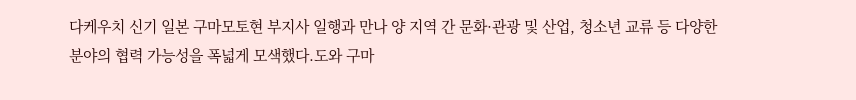다케우치 신기 일본 구마모토현 부지사 일행과 만나 양 지역 간 문화·관광 및 산업, 청소년 교류 등 다양한 분야의 협력 가능성을 폭넓게 모색했다.도와 구마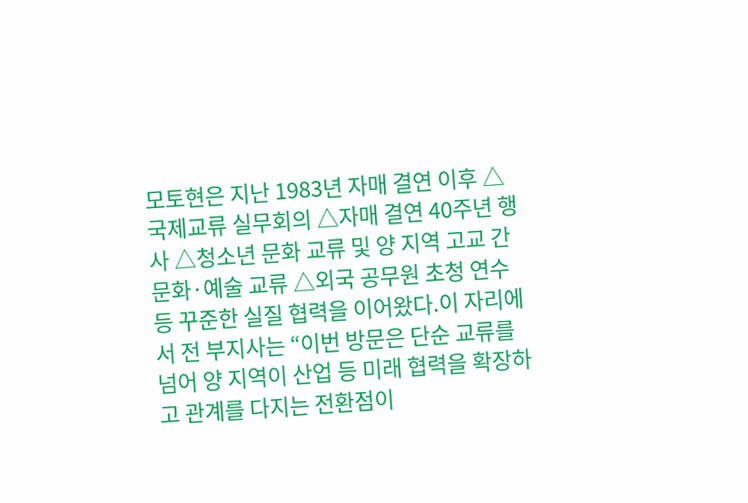모토현은 지난 1983년 자매 결연 이후 △국제교류 실무회의 △자매 결연 40주년 행사 △청소년 문화 교류 및 양 지역 고교 간 문화·예술 교류 △외국 공무원 초청 연수 등 꾸준한 실질 협력을 이어왔다.이 자리에서 전 부지사는 “이번 방문은 단순 교류를 넘어 양 지역이 산업 등 미래 협력을 확장하고 관계를 다지는 전환점이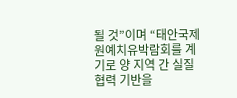될 것”이며 “태안국제원예치유박람회를 계기로 양 지역 간 실질 협력 기반을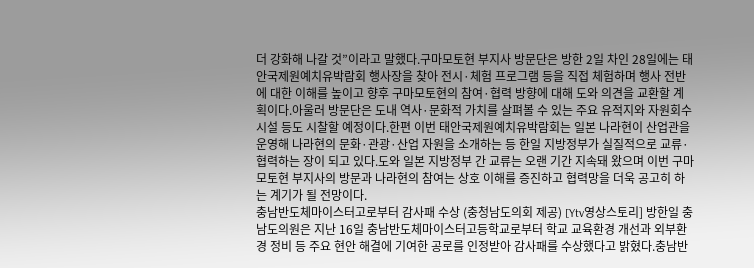더 강화해 나갈 것”이라고 말했다.구마모토현 부지사 방문단은 방한 2일 차인 28일에는 태안국제원예치유박람회 행사장을 찾아 전시·체험 프로그램 등을 직접 체험하며 행사 전반에 대한 이해를 높이고 향후 구마모토현의 참여·협력 방향에 대해 도와 의견을 교환할 계획이다.아울러 방문단은 도내 역사·문화적 가치를 살펴볼 수 있는 주요 유적지와 자원회수시설 등도 시찰할 예정이다.한편 이번 태안국제원예치유박람회는 일본 나라현이 산업관을 운영해 나라현의 문화·관광·산업 자원을 소개하는 등 한일 지방정부가 실질적으로 교류·협력하는 장이 되고 있다.도와 일본 지방정부 간 교류는 오랜 기간 지속돼 왔으며 이번 구마모토현 부지사의 방문과 나라현의 참여는 상호 이해를 증진하고 협력망을 더욱 공고히 하는 계기가 될 전망이다.
충남반도체마이스터고로부터 감사패 수상 (충청남도의회 제공) [Ytv영상스토리] 방한일 충남도의원은 지난 16일 충남반도체마이스터고등학교로부터 학교 교육환경 개선과 외부환경 정비 등 주요 현안 해결에 기여한 공로를 인정받아 감사패를 수상했다고 밝혔다.충남반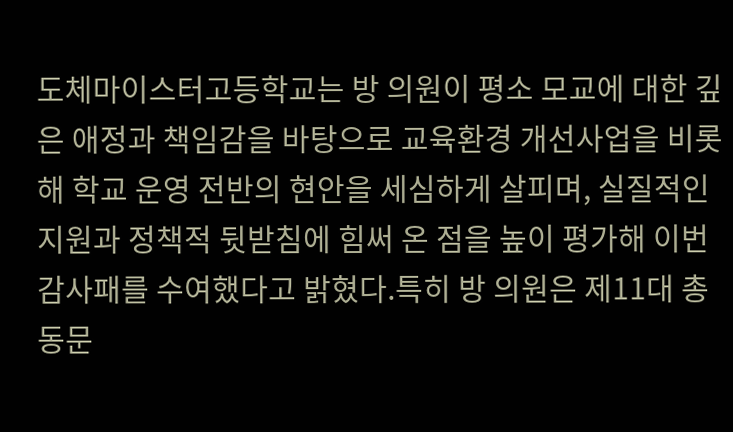도체마이스터고등학교는 방 의원이 평소 모교에 대한 깊은 애정과 책임감을 바탕으로 교육환경 개선사업을 비롯해 학교 운영 전반의 현안을 세심하게 살피며, 실질적인 지원과 정책적 뒷받침에 힘써 온 점을 높이 평가해 이번 감사패를 수여했다고 밝혔다.특히 방 의원은 제11대 총동문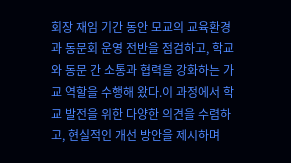회장 재임 기간 동안 모교의 교육환경과 동문회 운영 전반을 점검하고, 학교와 동문 간 소통과 협력을 강화하는 가교 역할을 수행해 왔다.이 과정에서 학교 발전을 위한 다양한 의견을 수렴하고, 현실적인 개선 방안을 제시하며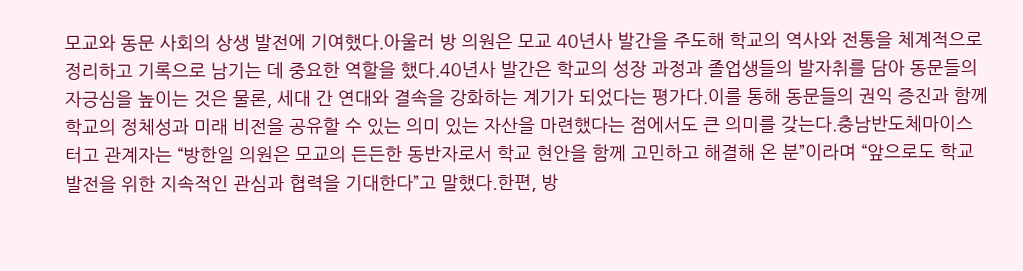모교와 동문 사회의 상생 발전에 기여했다.아울러 방 의원은 모교 40년사 발간을 주도해 학교의 역사와 전통을 체계적으로 정리하고 기록으로 남기는 데 중요한 역할을 했다.40년사 발간은 학교의 성장 과정과 졸업생들의 발자취를 담아 동문들의 자긍심을 높이는 것은 물론, 세대 간 연대와 결속을 강화하는 계기가 되었다는 평가다.이를 통해 동문들의 권익 증진과 함께 학교의 정체성과 미래 비전을 공유할 수 있는 의미 있는 자산을 마련했다는 점에서도 큰 의미를 갖는다.충남반도체마이스터고 관계자는 “방한일 의원은 모교의 든든한 동반자로서 학교 현안을 함께 고민하고 해결해 온 분”이라며 “앞으로도 학교 발전을 위한 지속적인 관심과 협력을 기대한다”고 말했다.한편, 방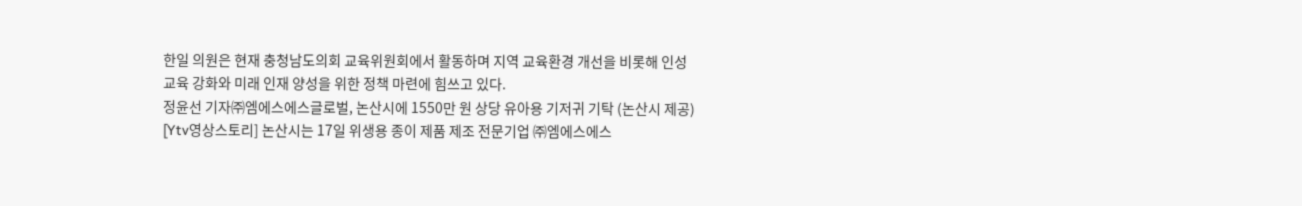한일 의원은 현재 충청남도의회 교육위원회에서 활동하며 지역 교육환경 개선을 비롯해 인성교육 강화와 미래 인재 양성을 위한 정책 마련에 힘쓰고 있다.
정윤선 기자㈜엠에스에스글로벌, 논산시에 1550만 원 상당 유아용 기저귀 기탁 (논산시 제공) [Ytv영상스토리] 논산시는 17일 위생용 종이 제품 제조 전문기업 ㈜엠에스에스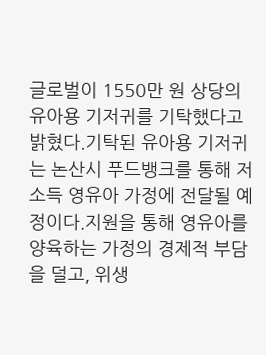글로벌이 1550만 원 상당의 유아용 기저귀를 기탁했다고 밝혔다.기탁된 유아용 기저귀는 논산시 푸드뱅크를 통해 저소득 영유아 가정에 전달될 예정이다.지원을 통해 영유아를 양육하는 가정의 경제적 부담을 덜고, 위생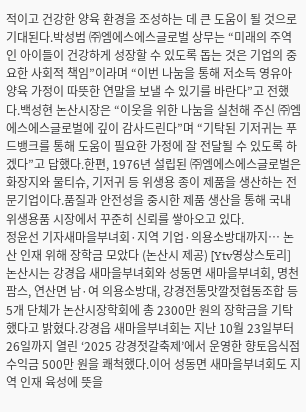적이고 건강한 양육 환경을 조성하는 데 큰 도움이 될 것으로 기대된다.박성범 ㈜엠에스에스글로벌 상무는 “미래의 주역인 아이들이 건강하게 성장할 수 있도록 돕는 것은 기업의 중요한 사회적 책임”이라며 “이번 나눔을 통해 저소득 영유아 양육 가정이 따뜻한 연말을 보낼 수 있기를 바란다”고 전했다.백성현 논산시장은 “이웃을 위한 나눔을 실천해 주신 ㈜엠에스에스글로벌에 깊이 감사드린다”며 “기탁된 기저귀는 푸드뱅크를 통해 도움이 필요한 가정에 잘 전달될 수 있도록 하겠다”고 답했다.한편, 1976년 설립된 ㈜엠에스에스글로벌은 화장지와 물티슈, 기저귀 등 위생용 종이 제품을 생산하는 전문기업이다.품질과 안전성을 중시한 제품 생산을 통해 국내 위생용품 시장에서 꾸준히 신뢰를 쌓아오고 있다.
정윤선 기자새마을부녀회·지역 기업·의용소방대까지… 논산 인재 위해 장학금 모았다 (논산시 제공) [Ytv영상스토리] 논산시는 강경읍 새마을부녀회와 성동면 새마을부녀회, 명천팜스, 연산면 남·여 의용소방대, 강경전통맛깔젓협동조합 등 5개 단체가 논산시장학회에 총 2300만 원의 장학금을 기탁했다고 밝혔다.강경읍 새마을부녀회는 지난 10월 23일부터 26일까지 열린 ‘2025 강경젓갈축제’에서 운영한 향토음식점 수익금 500만 원을 쾌척했다.이어 성동면 새마을부녀회도 지역 인재 육성에 뜻을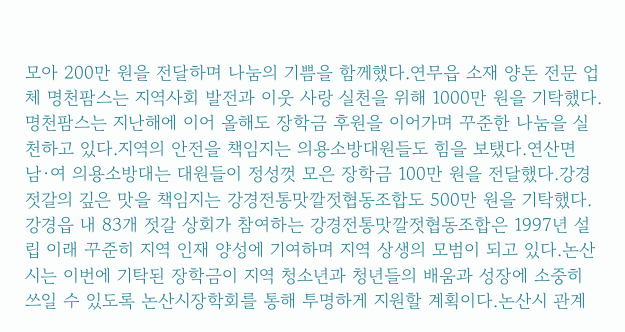모아 200만 원을 전달하며 나눔의 기쁨을 함께했다.연무읍 소재 양돈 전문 업체 명천팜스는 지역사회 발전과 이웃 사랑 실천을 위해 1000만 원을 기탁했다.명천팜스는 지난해에 이어 올해도 장학금 후원을 이어가며 꾸준한 나눔을 실천하고 있다.지역의 안전을 책임지는 의용소방대원들도 힘을 보탰다.연산면 남·여 의용소방대는 대원들이 정성껏 모은 장학금 100만 원을 전달했다.강경젓갈의 깊은 맛을 책임지는 강경전통맛깔젓협동조합도 500만 원을 기탁했다.강경읍 내 83개 젓갈 상회가 참여하는 강경전통맛깔젓협동조합은 1997년 설립 이래 꾸준히 지역 인재 양성에 기여하며 지역 상생의 모범이 되고 있다.논산시는 이번에 기탁된 장학금이 지역 청소년과 청년들의 배움과 성장에 소중히 쓰일 수 있도록 논산시장학회를 통해 투명하게 지원할 계획이다.논산시 관계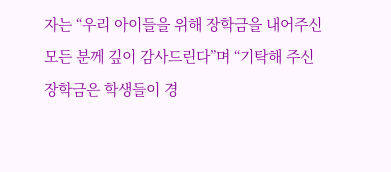자는 “우리 아이들을 위해 장학금을 내어주신 모든 분께 깊이 감사드린다”며 “기탁해 주신 장학금은 학생들이 경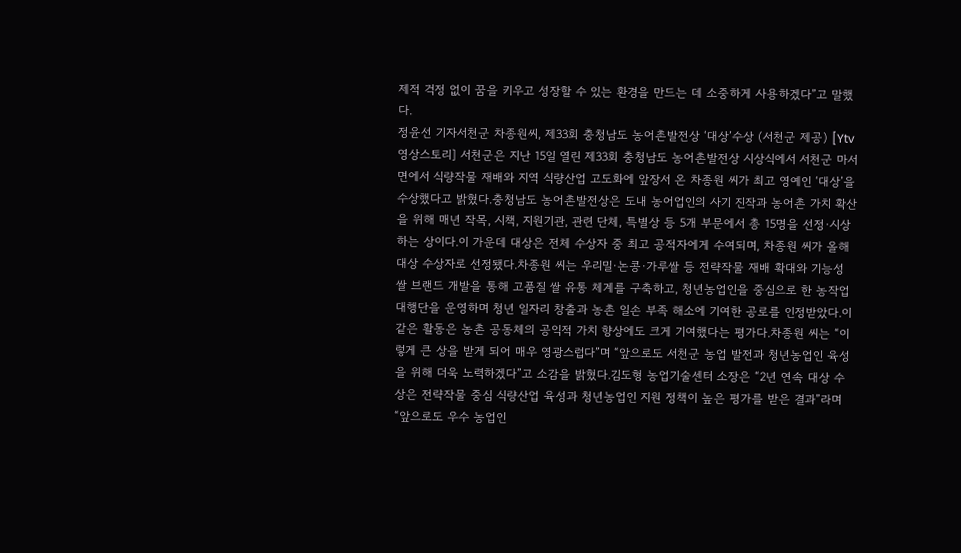제적 걱정 없이 꿈을 키우고 성장할 수 있는 환경을 만드는 데 소중하게 사용하겠다”고 말했다.
정윤선 기자서천군 차종원씨, 제33회 충청남도 농어촌발전상 ‘대상’수상 (서천군 제공) [Ytv영상스토리] 서천군은 지난 15일 열린 제33회 충청남도 농어촌발전상 시상식에서 서천군 마서면에서 식량작물 재배와 지역 식량산업 고도화에 앞장서 온 차종원 씨가 최고 영예인 ‘대상’을 수상했다고 밝혔다.충청남도 농어촌발전상은 도내 농어업인의 사기 진작과 농어촌 가치 확산을 위해 매년 작목, 시책, 지원기관, 관련 단체, 특별상 등 5개 부문에서 총 15명을 선정·시상하는 상이다.이 가운데 대상은 전체 수상자 중 최고 공적자에게 수여되며, 차종원 씨가 올해 대상 수상자로 선정됐다.차종원 씨는 우리밀·논콩·가루쌀 등 전략작물 재배 확대와 기능성 쌀 브랜드 개발을 통해 고품질 쌀 유통 체계를 구축하고, 청년농업인을 중심으로 한 농작업 대행단을 운영하며 청년 일자리 창출과 농촌 일손 부족 해소에 기여한 공로를 인정받았다.이 같은 활동은 농촌 공동체의 공익적 가치 향상에도 크게 기여했다는 평가다.차종원 씨는 “이렇게 큰 상을 받게 되어 매우 영광스럽다”며 “앞으로도 서천군 농업 발전과 청년농업인 육성을 위해 더욱 노력하겠다”고 소감을 밝혔다.김도형 농업기술센터 소장은 “2년 연속 대상 수상은 전략작물 중심 식량산업 육성과 청년농업인 지원 정책이 높은 평가를 받은 결과”라며 “앞으로도 우수 농업인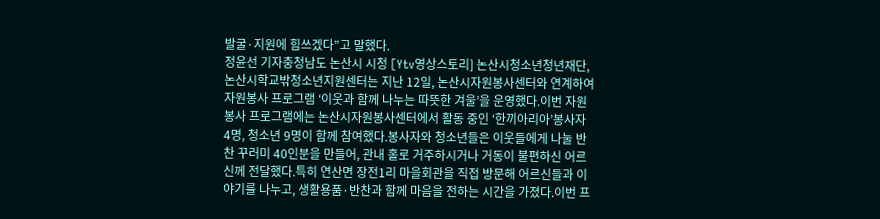발굴·지원에 힘쓰겠다”고 말했다.
정윤선 기자충청남도 논산시 시청 [Ytv영상스토리] 논산시청소년청년재단, 논산시학교밖청소년지원센터는 지난 12일, 논산시자원봉사센터와 연계하여 자원봉사 프로그램 ‘이웃과 함께 나누는 따뜻한 겨울’을 운영했다.이번 자원봉사 프로그램에는 논산시자원봉사센터에서 활동 중인 ‘한끼아리아’봉사자 4명, 청소년 9명이 함께 참여했다.봉사자와 청소년들은 이웃들에게 나눌 반찬 꾸러미 40인분을 만들어, 관내 홀로 거주하시거나 거동이 불편하신 어르신께 전달했다.특히 연산면 장전1리 마을회관을 직접 방문해 어르신들과 이야기를 나누고, 생활용품·반찬과 함께 마음을 전하는 시간을 가졌다.이번 프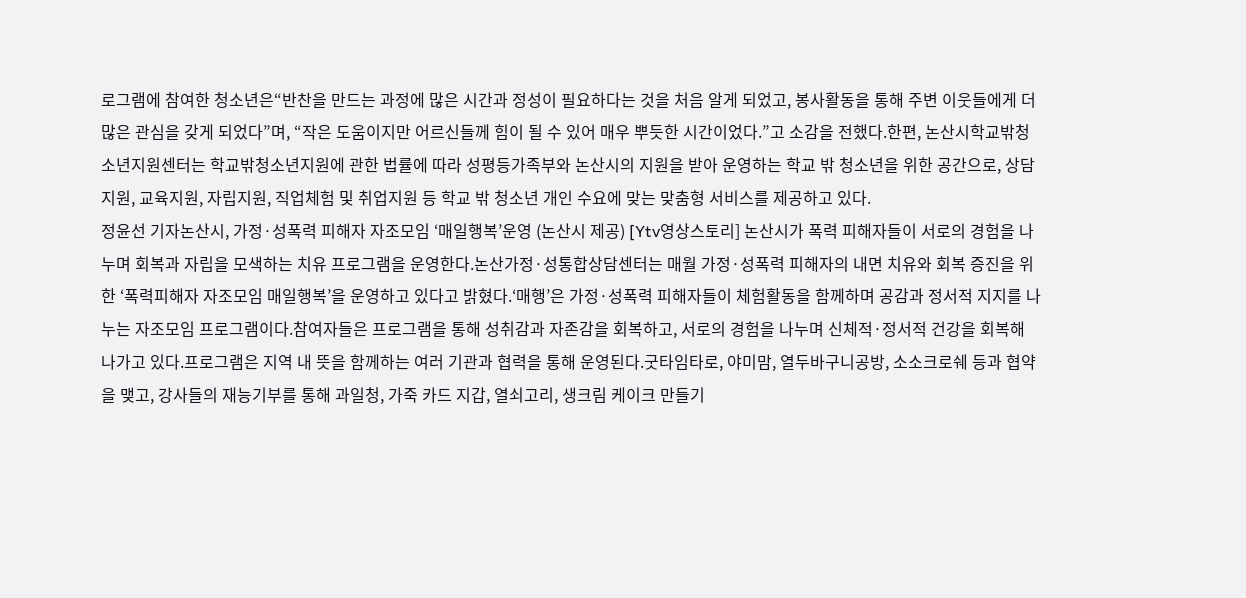로그램에 참여한 청소년은“반찬을 만드는 과정에 많은 시간과 정성이 필요하다는 것을 처음 알게 되었고, 봉사활동을 통해 주변 이웃들에게 더 많은 관심을 갖게 되었다”며, “작은 도움이지만 어르신들께 힘이 될 수 있어 매우 뿌듯한 시간이었다.”고 소감을 전했다.한편, 논산시학교밖청소년지원센터는 학교밖청소년지원에 관한 법률에 따라 성평등가족부와 논산시의 지원을 받아 운영하는 학교 밖 청소년을 위한 공간으로, 상담지원, 교육지원, 자립지원, 직업체험 및 취업지원 등 학교 밖 청소년 개인 수요에 맞는 맞춤형 서비스를 제공하고 있다.
정윤선 기자논산시, 가정·성폭력 피해자 자조모임 ‘매일행복’운영 (논산시 제공) [Ytv영상스토리] 논산시가 폭력 피해자들이 서로의 경험을 나누며 회복과 자립을 모색하는 치유 프로그램을 운영한다.논산가정·성통합상담센터는 매월 가정·성폭력 피해자의 내면 치유와 회복 증진을 위한 ‘폭력피해자 자조모임 매일행복’을 운영하고 있다고 밝혔다.‘매행’은 가정·성폭력 피해자들이 체험활동을 함께하며 공감과 정서적 지지를 나누는 자조모임 프로그램이다.참여자들은 프로그램을 통해 성취감과 자존감을 회복하고, 서로의 경험을 나누며 신체적·정서적 건강을 회복해 나가고 있다.프로그램은 지역 내 뜻을 함께하는 여러 기관과 협력을 통해 운영된다.굿타임타로, 야미맘, 열두바구니공방, 소소크로쉐 등과 협약을 맺고, 강사들의 재능기부를 통해 과일청, 가죽 카드 지갑, 열쇠고리, 생크림 케이크 만들기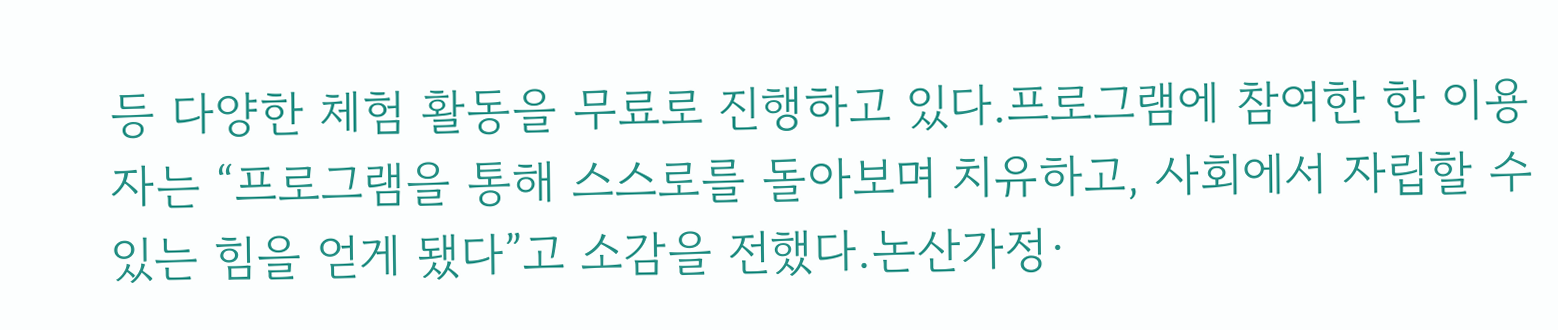등 다양한 체험 활동을 무료로 진행하고 있다.프로그램에 참여한 한 이용자는 “프로그램을 통해 스스로를 돌아보며 치유하고, 사회에서 자립할 수 있는 힘을 얻게 됐다”고 소감을 전했다.논산가정·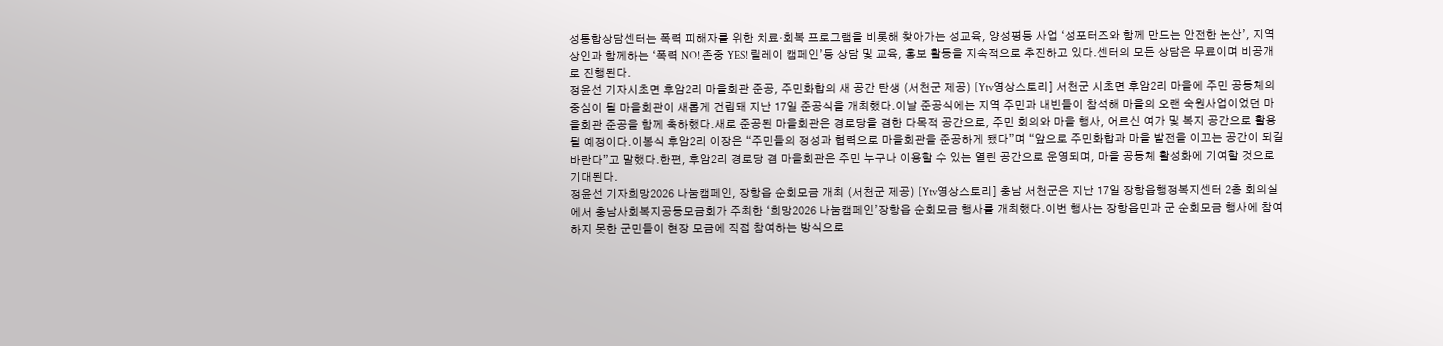성통합상담센터는 폭력 피해자를 위한 치료·회복 프로그램을 비롯해 찾아가는 성교육, 양성평등 사업 ‘성포터즈와 함께 만드는 안전한 논산’, 지역 상인과 함께하는 ‘폭력 NO! 존중 YES! 릴레이 캠페인’등 상담 및 교육, 홍보 활동을 지속적으로 추진하고 있다.센터의 모든 상담은 무료이며 비공개로 진행된다.
정윤선 기자시초면 후암2리 마을회관 준공, 주민화합의 새 공간 탄생 (서천군 제공) [Ytv영상스토리] 서천군 시초면 후암2리 마을에 주민 공동체의 중심이 될 마을회관이 새롭게 건립돼 지난 17일 준공식을 개최했다.이날 준공식에는 지역 주민과 내빈들이 참석해 마을의 오랜 숙원사업이었던 마을회관 준공을 함께 축하했다.새로 준공된 마을회관은 경로당을 겸한 다목적 공간으로, 주민 회의와 마을 행사, 어르신 여가 및 복지 공간으로 활용될 예정이다.이봉식 후암2리 이장은 “주민들의 정성과 협력으로 마을회관을 준공하게 됐다”며 “앞으로 주민화합과 마을 발전을 이끄는 공간이 되길 바란다”고 말했다.한편, 후암2리 경로당 겸 마을회관은 주민 누구나 이용할 수 있는 열린 공간으로 운영되며, 마을 공동체 활성화에 기여할 것으로 기대된다.
정윤선 기자희망2026 나눔캠페인, 장항읍 순회모금 개최 (서천군 제공) [Ytv영상스토리] 충남 서천군은 지난 17일 장항읍행정복지센터 2층 회의실에서 충남사회복지공동모금회가 주최한 ‘희망2026 나눔캠페인’장항읍 순회모금 행사를 개최했다.이번 행사는 장항읍민과 군 순회모금 행사에 참여하지 못한 군민들이 현장 모금에 직접 참여하는 방식으로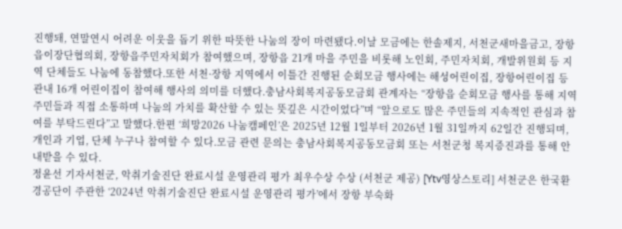진행돼, 연말연시 어려운 이웃을 돕기 위한 따뜻한 나눔의 장이 마련됐다.이날 모금에는 한솔제지, 서천군새마을금고, 장항읍이장단협의회, 장항읍주민자치회가 참여했으며, 장항읍 21개 마을 주민을 비롯해 노인회, 주민자치회, 개발위원회 등 지역 단체들도 나눔에 동참했다.또한 서천·장항 지역에서 이틀간 진행된 순회모금 행사에는 해성어린이집, 장항어린이집 등 관내 16개 어린이집이 참여해 행사의 의미를 더했다.충남사회복지공동모금회 관계자는 “장항읍 순회모금 행사를 통해 지역 주민들과 직접 소통하며 나눔의 가치를 확산할 수 있는 뜻깊은 시간이었다”며 “앞으로도 많은 주민들의 지속적인 관심과 참여를 부탁드린다”고 말했다.한편 ‘희망2026 나눔캠페인’은 2025년 12월 1일부터 2026년 1월 31일까지 62일간 진행되며, 개인과 기업, 단체 누구나 참여할 수 있다.모금 관련 문의는 충남사회복지공동모금회 또는 서천군청 복지증진과를 통해 안내받을 수 있다.
정윤선 기자서천군, 악취기술진단 완료시설 운영관리 평가 최우수상 수상 (서천군 제공) [Ytv영상스토리] 서천군은 한국환경공단이 주관한 ‘2024년 악취기술진단 완료시설 운영관리 평가’에서 장항 부숙화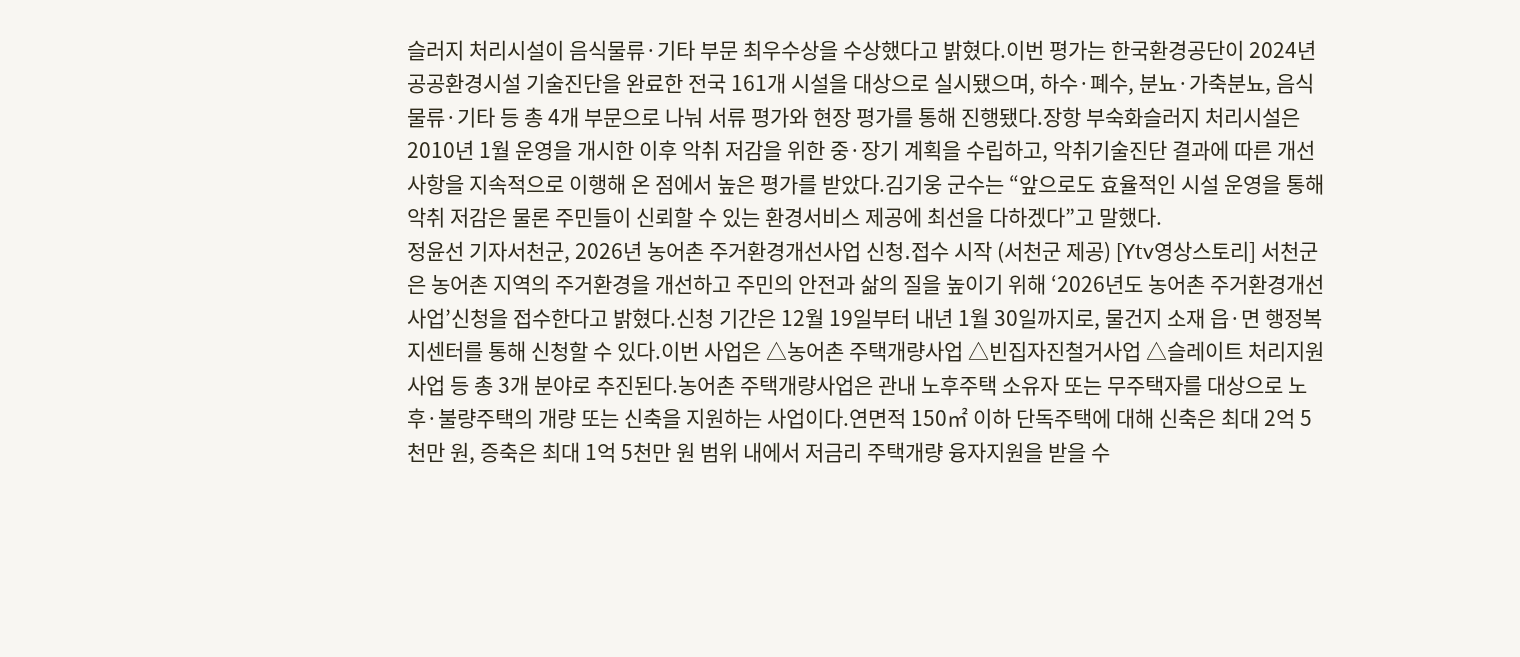슬러지 처리시설이 음식물류·기타 부문 최우수상을 수상했다고 밝혔다.이번 평가는 한국환경공단이 2024년 공공환경시설 기술진단을 완료한 전국 161개 시설을 대상으로 실시됐으며, 하수·폐수, 분뇨·가축분뇨, 음식물류·기타 등 총 4개 부문으로 나눠 서류 평가와 현장 평가를 통해 진행됐다.장항 부숙화슬러지 처리시설은 2010년 1월 운영을 개시한 이후 악취 저감을 위한 중·장기 계획을 수립하고, 악취기술진단 결과에 따른 개선사항을 지속적으로 이행해 온 점에서 높은 평가를 받았다.김기웅 군수는 “앞으로도 효율적인 시설 운영을 통해 악취 저감은 물론 주민들이 신뢰할 수 있는 환경서비스 제공에 최선을 다하겠다”고 말했다.
정윤선 기자서천군, 2026년 농어촌 주거환경개선사업 신청․접수 시작 (서천군 제공) [Ytv영상스토리] 서천군은 농어촌 지역의 주거환경을 개선하고 주민의 안전과 삶의 질을 높이기 위해 ‘2026년도 농어촌 주거환경개선사업’신청을 접수한다고 밝혔다.신청 기간은 12월 19일부터 내년 1월 30일까지로, 물건지 소재 읍·면 행정복지센터를 통해 신청할 수 있다.이번 사업은 △농어촌 주택개량사업 △빈집자진철거사업 △슬레이트 처리지원사업 등 총 3개 분야로 추진된다.농어촌 주택개량사업은 관내 노후주택 소유자 또는 무주택자를 대상으로 노후·불량주택의 개량 또는 신축을 지원하는 사업이다.연면적 150㎡ 이하 단독주택에 대해 신축은 최대 2억 5천만 원, 증축은 최대 1억 5천만 원 범위 내에서 저금리 주택개량 융자지원을 받을 수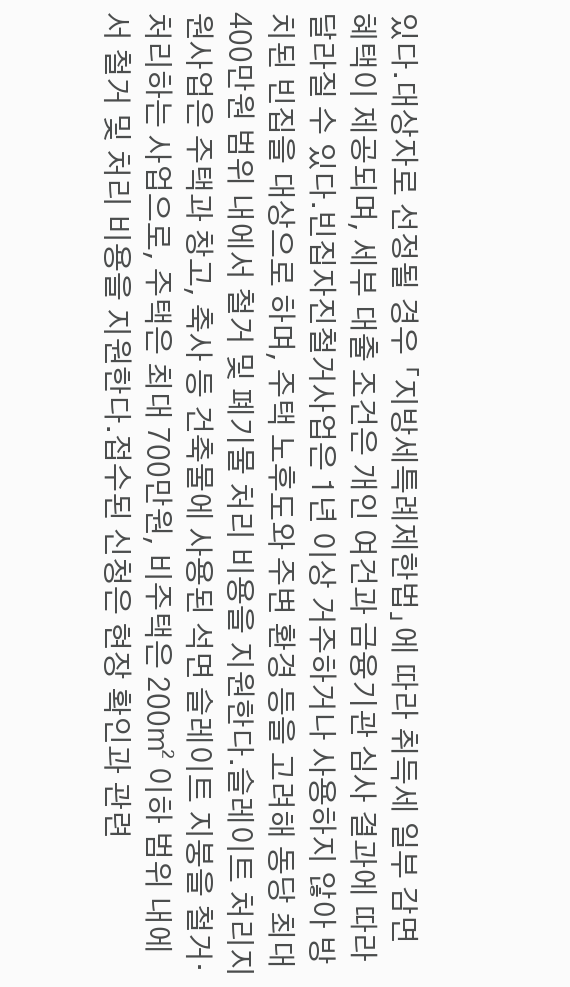있다.대상자로 선정될 경우 「지방세특례제한법」에 따라 취득세 일부 감면 혜택이 제공되며, 세부 대출 조건은 개인 여건과 금융기관 심사 결과에 따라 달라질 수 있다.빈집자진철거사업은 1년 이상 거주하거나 사용하지 않아 방치된 빈집을 대상으로 하며, 주택 노후도와 주변 환경 등을 고려해 동당 최대 400만원 범위 내에서 철거 및 폐기물 처리 비용을 지원한다.슬레이트 처리지원사업은 주택과 창고, 축사 등 건축물에 사용된 석면 슬레이트 지붕을 철거·처리하는 사업으로, 주택은 최대 700만원, 비주택은 200㎡ 이하 범위 내에서 철거 및 처리 비용을 지원한다.접수된 신청은 현장 확인과 관련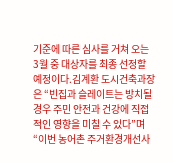기준에 따른 심사를 거쳐 오는 3월 중 대상자를 최종 선정할 예정이다.김계환 도시건축과장은 “빈집과 슬레이트는 방치될 경우 주민 안전과 건강에 직접적인 영향을 미칠 수 있다”며 “이번 농어촌 주거환경개선사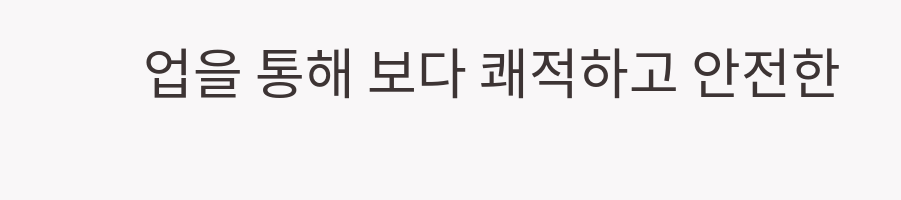업을 통해 보다 쾌적하고 안전한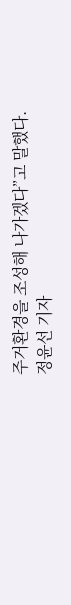주거환경을 조성해 나가겠다”고 말했다.
정윤선 기자